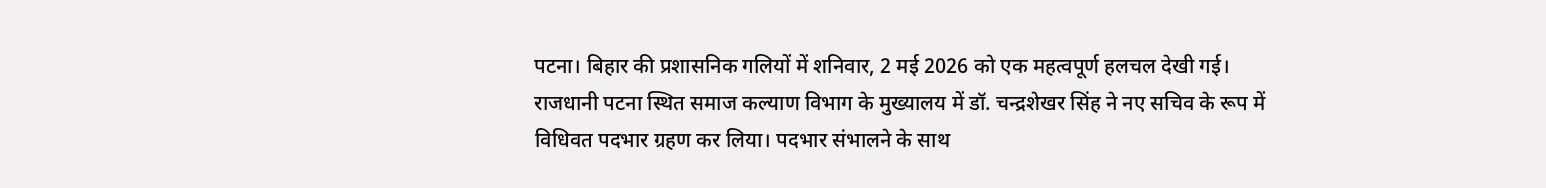पटना। बिहार की प्रशासनिक गलियों में शनिवार, 2 मई 2026 को एक महत्वपूर्ण हलचल देखी गई। राजधानी पटना स्थित समाज कल्याण विभाग के मुख्यालय में डॉ. चन्द्रशेखर सिंह ने नए सचिव के रूप में विधिवत पदभार ग्रहण कर लिया। पदभार संभालने के साथ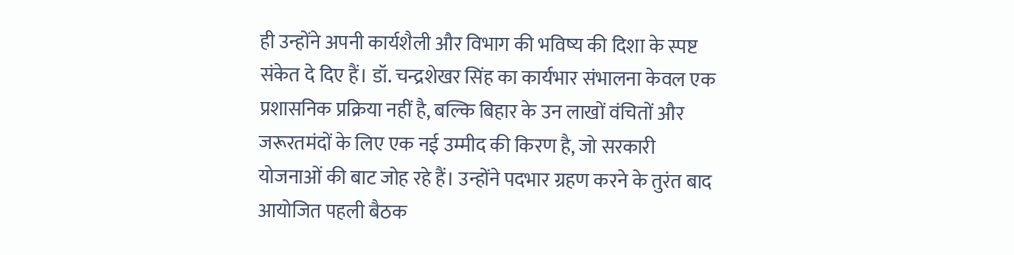ही उन्होंने अपनी कार्यशैली और विभाग की भविष्य की दिशा के स्पष्ट संकेत दे दिए हैं। डॉ. चन्द्रशेखर सिंह का कार्यभार संभालना केवल एक प्रशासनिक प्रक्रिया नहीं है, बल्कि बिहार के उन लाखों वंचितों और जरूरतमंदों के लिए एक नई उम्मीद की किरण है, जो सरकारी योजनाओं की बाट जोह रहे हैं। उन्होंने पदभार ग्रहण करने के तुरंत बाद आयोजित पहली बैठक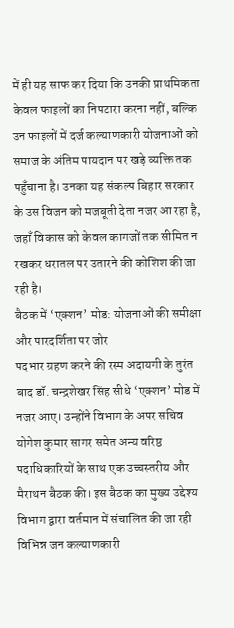में ही यह साफ कर दिया कि उनकी प्राथमिकता केवल फाइलों का निपटारा करना नहीं, बल्कि उन फाइलों में दर्ज कल्याणकारी योजनाओं को समाज के अंतिम पायदान पर खड़े व्यक्ति तक पहुँचाना है। उनका यह संकल्प बिहार सरकार के उस विजन को मजबूती देता नजर आ रहा है, जहाँ विकास को केवल कागजों तक सीमित न रखकर धरातल पर उतारने की कोशिश की जा रही है।
बैठक में ‘एक्शन’ मोड: योजनाओं की समीक्षा और पारदर्शिता पर जोर
पदभार ग्रहण करने की रस्म अदायगी के तुरंत बाद डॉ. चन्द्रशेखर सिंह सीधे ‘एक्शन’ मोड में नजर आए। उन्होंने विभाग के अपर सचिव योगेश कुमार सागर समेत अन्य वरिष्ठ पदाधिकारियों के साथ एक उच्चस्तरीय और मैराथन बैठक की। इस बैठक का मुख्य उद्देश्य विभाग द्वारा वर्तमान में संचालित की जा रही विभिन्न जन कल्याणकारी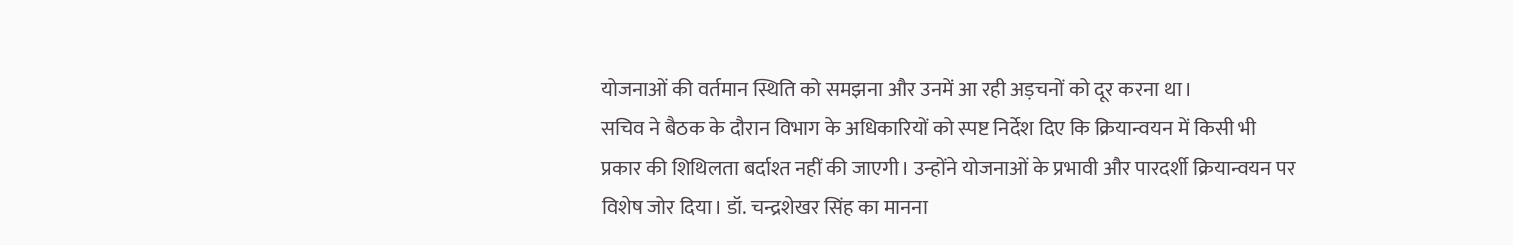योजनाओं की वर्तमान स्थिति को समझना और उनमें आ रही अड़चनों को दूर करना था।
सचिव ने बैठक के दौरान विभाग के अधिकारियों को स्पष्ट निर्देश दिए कि क्रियान्वयन में किसी भी प्रकार की शिथिलता बर्दाश्त नहीं की जाएगी। उन्होंने योजनाओं के प्रभावी और पारदर्शी क्रियान्वयन पर विशेष जोर दिया। डॉ. चन्द्रशेखर सिंह का मानना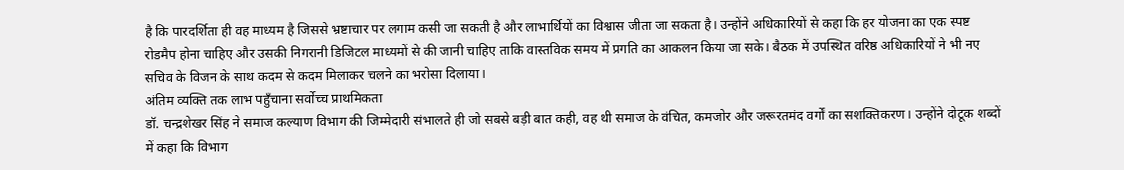है कि पारदर्शिता ही वह माध्यम है जिससे भ्रष्टाचार पर लगाम कसी जा सकती है और लाभार्थियों का विश्वास जीता जा सकता है। उन्होंने अधिकारियों से कहा कि हर योजना का एक स्पष्ट रोडमैप होना चाहिए और उसकी निगरानी डिजिटल माध्यमों से की जानी चाहिए ताकि वास्तविक समय में प्रगति का आकलन किया जा सके। बैठक में उपस्थित वरिष्ठ अधिकारियों ने भी नए सचिव के विजन के साथ कदम से कदम मिलाकर चलने का भरोसा दिलाया।
अंतिम व्यक्ति तक लाभ पहुँचाना सर्वोच्च प्राथमिकता
डॉ. चन्द्रशेखर सिंह ने समाज कल्याण विभाग की जिम्मेदारी संभालते ही जो सबसे बड़ी बात कही, वह थी समाज के वंचित, कमजोर और जरूरतमंद वर्गों का सशक्तिकरण। उन्होंने दोटूक शब्दों में कहा कि विभाग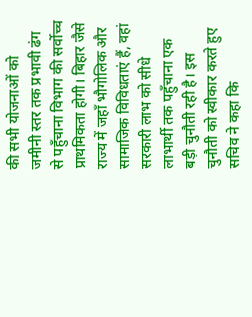की सभी योजनाओं को जमीनी स्तर तक प्रभावी ढंग से पहुँचाना विभाग की सर्वोच्च प्राथमिकता होगी। बिहार जैसे राज्य में जहाँ भौगोलिक और सामाजिक विविधताएं हैं, वहां सरकारी लाभ को सीधे लाभार्थी तक पहुँचाना एक बड़ी चुनौती रही है। इस चुनौती को स्वीकार करते हुए सचिव ने कहा कि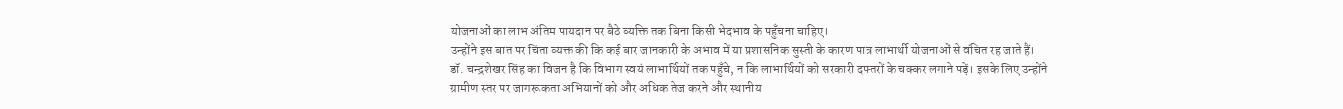योजनाओं का लाभ अंतिम पायदान पर बैठे व्यक्ति तक बिना किसी भेदभाव के पहुँचना चाहिए।
उन्होंने इस बात पर चिंता व्यक्त की कि कई बार जानकारी के अभाव में या प्रशासनिक सुस्ती के कारण पात्र लाभार्थी योजनाओं से वंचित रह जाते हैं। डॉ. चन्द्रशेखर सिंह का विजन है कि विभाग स्वयं लाभार्थियों तक पहुँचे, न कि लाभार्थियों को सरकारी दफ्तरों के चक्कर लगाने पड़ें। इसके लिए उन्होंने ग्रामीण स्तर पर जागरूकता अभियानों को और अधिक तेज करने और स्थानीय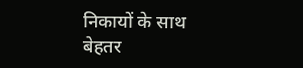निकायों के साथ बेहतर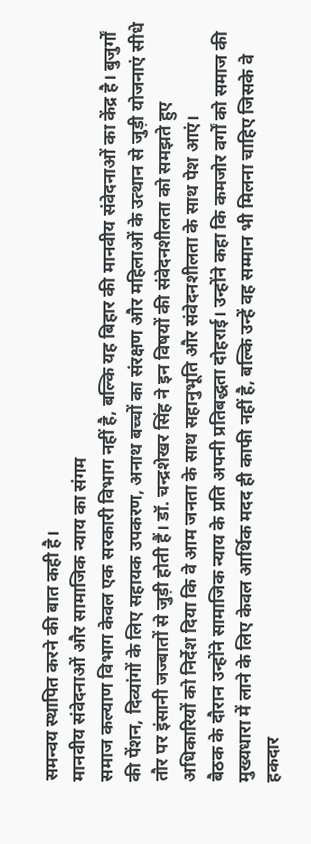समन्वय स्थापित करने की बात कही है।
मानवीय संवेदनाओं और सामाजिक न्याय का संगम
समाज कल्याण विभाग केवल एक सरकारी विभाग नहीं है, बल्कि यह बिहार की मानवीय संवेदनाओं का केंद्र है। बुजुर्गों की पेंशन, दिव्यांगों के लिए सहायक उपकरण, अनाथ बच्चों का संरक्षण और महिलाओं के उत्थान से जुड़ी योजनाएं सीधे तौर पर इंसानी जज्बातों से जुड़ी होती हैं। डॉ. चन्द्रशेखर सिंह ने इन विषयों की संवेदनशीलता को समझते हुए अधिकारियों को निर्देश दिया कि वे आम जनता के साथ सहानुभूति और संवेदनशीलता के साथ पेश आएं।
बैठक के दौरान उन्होंने सामाजिक न्याय के प्रति अपनी प्रतिबद्धता दोहराई। उन्होंने कहा कि कमजोर वर्गों को समाज की मुख्यधारा में लाने के लिए केवल आर्थिक मदद ही काफी नहीं है, बल्कि उन्हें वह सम्मान भी मिलना चाहिए जिसके वे हकदार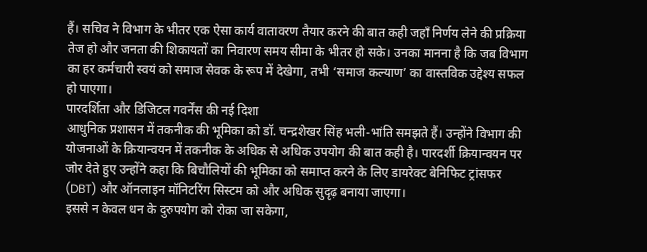हैं। सचिव ने विभाग के भीतर एक ऐसा कार्य वातावरण तैयार करने की बात कही जहाँ निर्णय लेने की प्रक्रिया तेज हो और जनता की शिकायतों का निवारण समय सीमा के भीतर हो सके। उनका मानना है कि जब विभाग का हर कर्मचारी स्वयं को समाज सेवक के रूप में देखेगा, तभी ‘समाज कल्याण’ का वास्तविक उद्देश्य सफल हो पाएगा।
पारदर्शिता और डिजिटल गवर्नेंस की नई दिशा
आधुनिक प्रशासन में तकनीक की भूमिका को डॉ. चन्द्रशेखर सिंह भली-भांति समझते हैं। उन्होंने विभाग की योजनाओं के क्रियान्वयन में तकनीक के अधिक से अधिक उपयोग की बात कही है। पारदर्शी क्रियान्वयन पर जोर देते हुए उन्होंने कहा कि बिचौलियों की भूमिका को समाप्त करने के लिए डायरेक्ट बेनिफिट ट्रांसफर (DBT) और ऑनलाइन मॉनिटरिंग सिस्टम को और अधिक सुदृढ़ बनाया जाएगा।
इससे न केवल धन के दुरुपयोग को रोका जा सकेगा,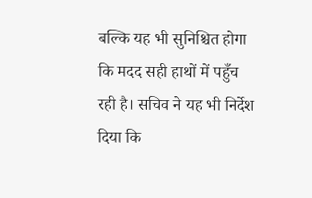बल्कि यह भी सुनिश्चित होगा कि मदद सही हाथों में पहुँच रही है। सचिव ने यह भी निर्देश दिया कि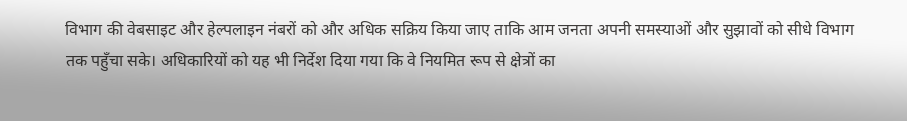विभाग की वेबसाइट और हेल्पलाइन नंबरों को और अधिक सक्रिय किया जाए ताकि आम जनता अपनी समस्याओं और सुझावों को सीधे विभाग तक पहुँचा सके। अधिकारियों को यह भी निर्देश दिया गया कि वे नियमित रूप से क्षेत्रों का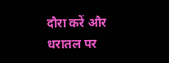दौरा करें और धरातल पर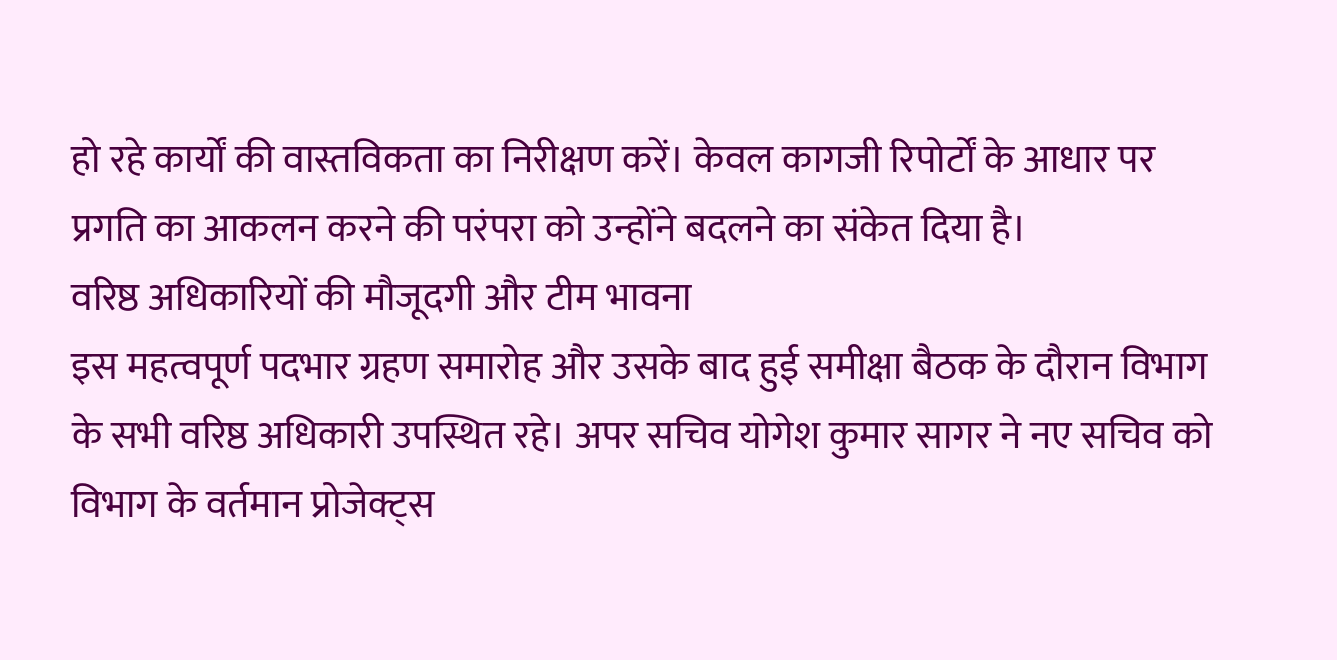हो रहे कार्यों की वास्तविकता का निरीक्षण करें। केवल कागजी रिपोर्टों के आधार पर प्रगति का आकलन करने की परंपरा को उन्होंने बदलने का संकेत दिया है।
वरिष्ठ अधिकारियों की मौजूदगी और टीम भावना
इस महत्वपूर्ण पदभार ग्रहण समारोह और उसके बाद हुई समीक्षा बैठक के दौरान विभाग के सभी वरिष्ठ अधिकारी उपस्थित रहे। अपर सचिव योगेश कुमार सागर ने नए सचिव को विभाग के वर्तमान प्रोजेक्ट्स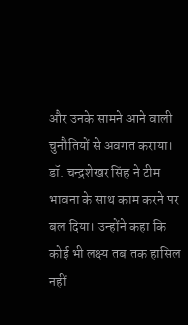और उनके सामने आने वाली चुनौतियों से अवगत कराया। डॉ. चन्द्रशेखर सिंह ने टीम भावना के साथ काम करने पर बल दिया। उन्होंने कहा कि कोई भी लक्ष्य तब तक हासिल नहीं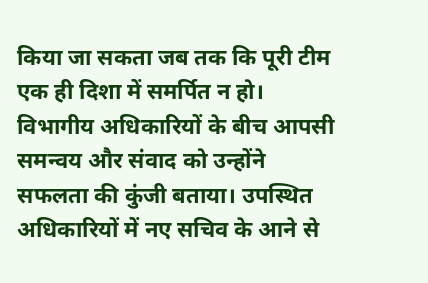किया जा सकता जब तक कि पूरी टीम एक ही दिशा में समर्पित न हो।
विभागीय अधिकारियों के बीच आपसी समन्वय और संवाद को उन्होंने सफलता की कुंजी बताया। उपस्थित अधिकारियों में नए सचिव के आने से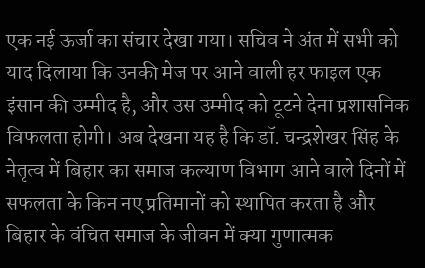एक नई ऊर्जा का संचार देखा गया। सचिव ने अंत में सभी को याद दिलाया कि उनकी मेज पर आने वाली हर फाइल एक इंसान की उम्मीद है, और उस उम्मीद को टूटने देना प्रशासनिक विफलता होगी। अब देखना यह है कि डॉ. चन्द्रशेखर सिंह के नेतृत्व में बिहार का समाज कल्याण विभाग आने वाले दिनों में सफलता के किन नए प्रतिमानों को स्थापित करता है और बिहार के वंचित समाज के जीवन में क्या गुणात्मक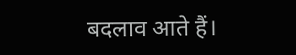बदलाव आते हैं।